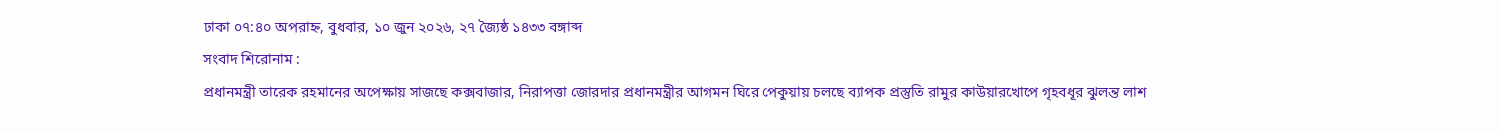ঢাকা ০৭:৪০ অপরাহ্ন, বুধবার, ১০ জুন ২০২৬, ২৭ জ্যৈষ্ঠ ১৪৩৩ বঙ্গাব্দ
সংবাদ শিরোনাম :
প্রধানমন্ত্রী তারেক রহমানের অপেক্ষায় সাজছে কক্সবাজার, নিরাপত্তা জোরদার প্রধানমন্ত্রীর আগমন ঘিরে পেকুয়ায় চলছে ব্যাপক প্রস্তুতি রামুর কাউয়ারখোপে গৃহবধূর ঝুলন্ত লাশ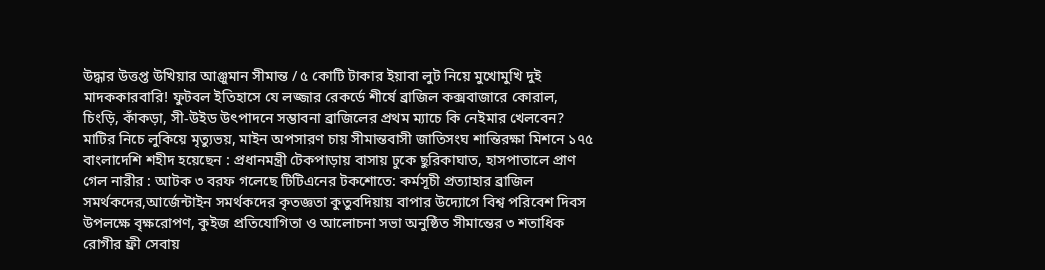উদ্ধার উত্তপ্ত উখিয়ার আঞ্জুমান সীমান্ত / ৫ কোটি টাকার ইয়াবা লুট নিয়ে মুখোমুখি দুই মাদককারবারি! ফুটবল ইতিহাসে যে লজ্জার রেকর্ডে শীর্ষে ব্রাজিল কক্সবাজারে কোরাল, চিংড়ি, কাঁকড়া, সী-উইড উৎপাদনে সম্ভাবনা ব্রাজিলের প্রথম ম্যাচে কি নেইমার খেলবেন? মাটির নিচে লুকিয়ে মৃত্যুভয়, মাইন অপসারণ চায় সীমান্তবাসী জাতিসংঘ শান্তিরক্ষা মিশনে ১৭৫ বাংলাদেশি শহীদ হয়েছেন : প্রধানমন্ত্রী টেকপাড়ায় বাসায় ঢুকে ছুরিকাঘাত, হাসপাতালে প্রাণ গেল নারীর : আটক ৩ বরফ গলেছে টিটিএনের টকশোতে: কর্মসূচী প্রত্যাহার ব্রাজিল সমর্থকদের,আর্জেন্টাইন সমর্থকদের কৃতজ্ঞতা কুতুবদিয়ায় বাপার উদ্যোগে বিশ্ব পরিবেশ দিবস উপলক্ষে বৃক্ষরোপণ, কুইজ প্রতিযোগিতা ও আলোচনা সভা অনুষ্ঠিত সীমান্তের ৩ শতাধিক রোগীর ফ্রী সেবায়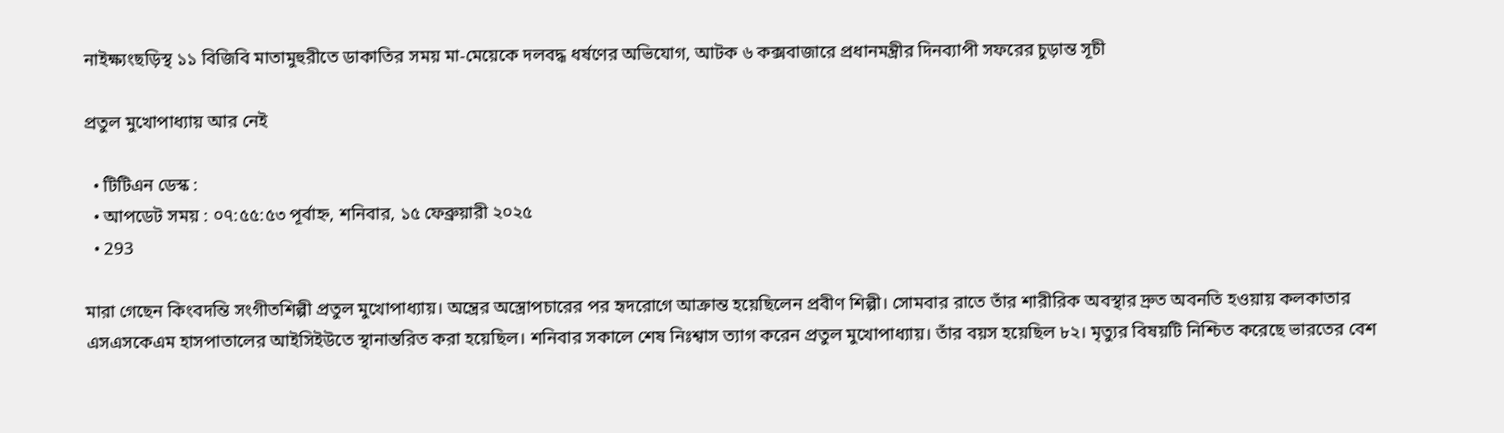নাইক্ষ্যংছড়িস্থ ১১ বিজিবি মাতামুহুরীতে ডাকাতির সময় মা-মেয়েকে দলবদ্ধ ধর্ষণের অভিযোগ, আটক ৬ কক্সবাজারে প্রধানমন্ত্রীর দিনব্যাপী সফরের চুড়ান্ত সূচী

প্রতুল মুখোপাধ্যায় আর নেই

  • টিটিএন ডেস্ক :
  • আপডেট সময় : ০৭:৫৫:৫৩ পূর্বাহ্ন, শনিবার, ১৫ ফেব্রুয়ারী ২০২৫
  • 293

মারা গেছেন কিংবদন্তি সংগীতশিল্পী প্রতুল মুখোপাধ্যায়। অন্ত্রের অস্ত্রোপচারের পর হৃদরোগে আক্রান্ত হয়েছিলেন প্রবীণ শিল্পী। সোমবার রাতে তাঁর শারীরিক অবস্থার দ্রুত অবনতি হওয়ায় কলকাতার এসএসকেএম হাসপাতালের আইসিইউতে স্থানান্তরিত করা হয়েছিল। শনিবার সকালে শেষ নিঃশ্বাস ত্যাগ করেন প্রতুল মুখোপাধ্যায়। তাঁর বয়স হয়েছিল ৮২। মৃত্যুর বিষয়টি নিশ্চিত করেছে ভারতের বেশ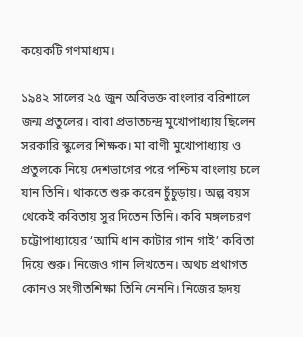কয়েকটি গণমাধ্যম।

১৯৪২ সালের ২৫ জুন অবিভক্ত বাংলার বরিশালে জন্ম প্রতুলের। বাবা প্রভাতচন্দ্র মুখোপাধ্যায় ছিলেন সরকারি স্কুলের শিক্ষক। মা বাণী মুখোপাধ্যায় ও প্রতুলকে নিয়ে দেশভাগের পরে পশ্চিম বাংলায় চলে যান তিনি। থাকতে শুরু করেন চুঁচুড়ায়। অল্প বয়স থেকেই কবিতায় সুর দিতেন তিনি। কবি মঙ্গলচরণ চট্টোপাধ্যায়ের ‘আমি ধান কাটার গান গাই’ কবিতা দিয়ে শুরু। নিজেও গান লিখতেন। অথচ প্রথাগত কোনও সংগীতশিক্ষা তিনি নেননি। নিজের হৃদয়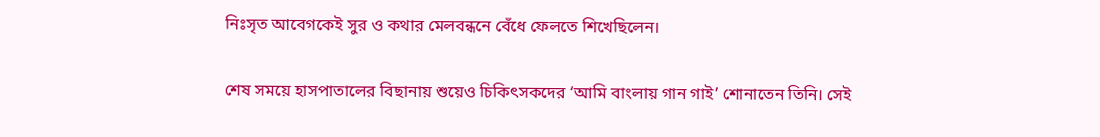নিঃসৃত আবেগকেই সুর ও কথার মেলবন্ধনে বেঁধে ফেলতে শিখেছিলেন।

শেষ সময়ে হাসপাতালের বিছানায় শুয়েও চিকিৎসকদের ‘আমি বাংলায় গান গাই’ শোনাতেন তিনি। সেই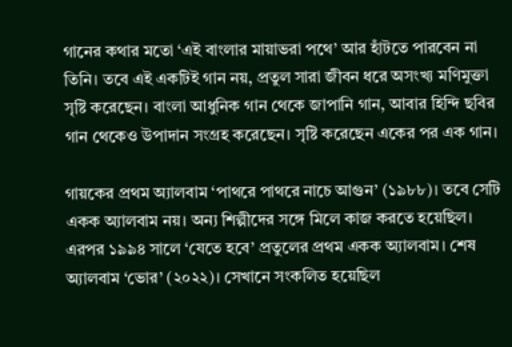গানের কথার মতো ‘এই বাংলার মায়াভরা পথে’ আর হাঁটতে পারবেন না তিনি। তবে এই একটিই গান নয়, প্রতুল সারা জীবন ধরে অসংখ্য মণিমুক্তা সৃষ্টি করেছেন। বাংলা আধুনিক গান থেকে জাপানি গান, আবার হিন্দি ছবির গান থেকেও উপাদান সংগ্রহ করেছেন। সৃষ্টি করেছেন একের পর এক গান।

গায়কের প্রথম অ্যালবাম ‘পাথরে পাথরে নাচে আগুন’ (১৯৮৮)। তবে সেটি একক অ্যালবাম নয়। অন্য শিল্পীদের সঙ্গে মিলে কাজ করতে হয়েছিল। এরপর ১৯৯৪ সালে ‘যেতে হবে’ প্রতুলের প্রথম একক অ্যালবাম। শেষ অ্যালবাম ‘ভোর’ (২০২২)। সেখানে সংকলিত হয়েছিল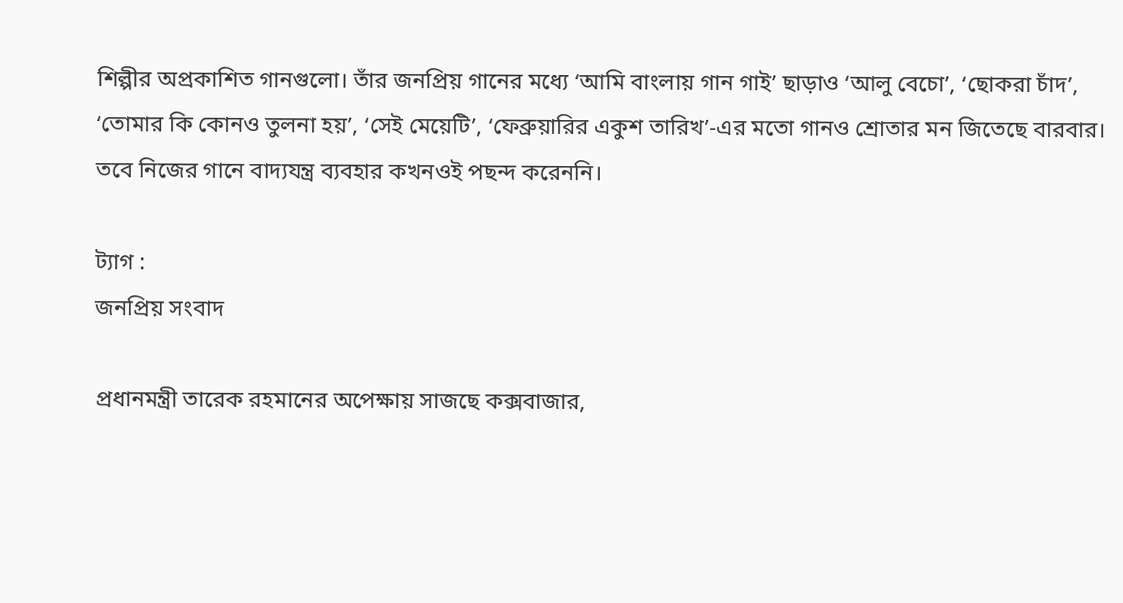শিল্পীর অপ্রকাশিত গানগুলো। তাঁর জনপ্রিয় গানের মধ্যে ‘আমি বাংলায় গান গাই’ ছাড়াও ‘আলু বেচো’, ‘ছোকরা চাঁদ’, ‘তোমার কি কোনও তুলনা হয়’, ‘সেই মেয়েটি’, ‘ফেব্রুয়ারির একুশ তারিখ’-এর মতো গানও শ্রোতার মন জিতেছে বারবার। তবে নিজের গানে বাদ্যযন্ত্র ব্যবহার কখনওই পছন্দ করেননি।

ট্যাগ :
জনপ্রিয় সংবাদ

প্রধানমন্ত্রী তারেক রহমানের অপেক্ষায় সাজছে কক্সবাজার,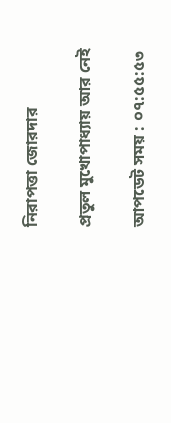নিরাপত্তা জোরদার

প্রতুল মুখোপাধ্যায় আর নেই

আপডেট সময় : ০৭:৫৫:৫৩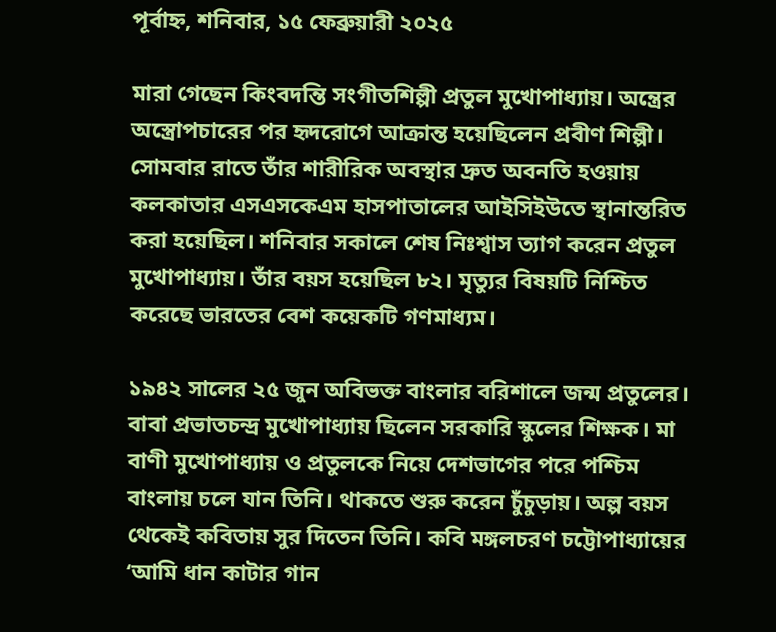পূর্বাহ্ন, শনিবার, ১৫ ফেব্রুয়ারী ২০২৫

মারা গেছেন কিংবদন্তি সংগীতশিল্পী প্রতুল মুখোপাধ্যায়। অন্ত্রের অস্ত্রোপচারের পর হৃদরোগে আক্রান্ত হয়েছিলেন প্রবীণ শিল্পী। সোমবার রাতে তাঁর শারীরিক অবস্থার দ্রুত অবনতি হওয়ায় কলকাতার এসএসকেএম হাসপাতালের আইসিইউতে স্থানান্তরিত করা হয়েছিল। শনিবার সকালে শেষ নিঃশ্বাস ত্যাগ করেন প্রতুল মুখোপাধ্যায়। তাঁর বয়স হয়েছিল ৮২। মৃত্যুর বিষয়টি নিশ্চিত করেছে ভারতের বেশ কয়েকটি গণমাধ্যম।

১৯৪২ সালের ২৫ জুন অবিভক্ত বাংলার বরিশালে জন্ম প্রতুলের। বাবা প্রভাতচন্দ্র মুখোপাধ্যায় ছিলেন সরকারি স্কুলের শিক্ষক। মা বাণী মুখোপাধ্যায় ও প্রতুলকে নিয়ে দেশভাগের পরে পশ্চিম বাংলায় চলে যান তিনি। থাকতে শুরু করেন চুঁচুড়ায়। অল্প বয়স থেকেই কবিতায় সুর দিতেন তিনি। কবি মঙ্গলচরণ চট্টোপাধ্যায়ের ‘আমি ধান কাটার গান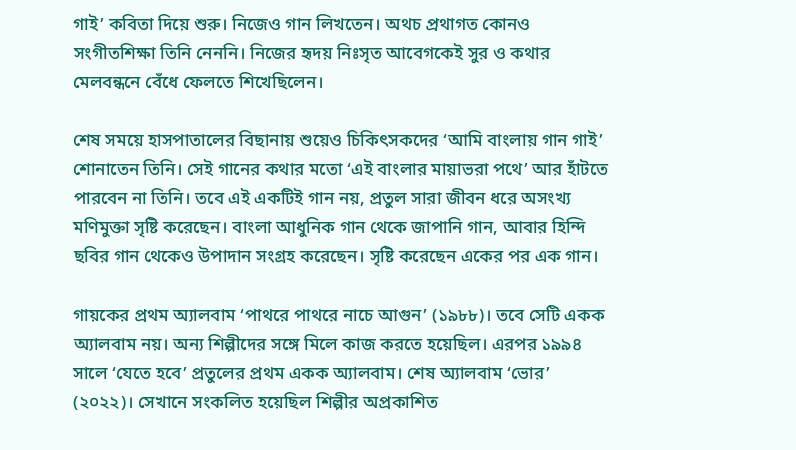গাই’ কবিতা দিয়ে শুরু। নিজেও গান লিখতেন। অথচ প্রথাগত কোনও সংগীতশিক্ষা তিনি নেননি। নিজের হৃদয় নিঃসৃত আবেগকেই সুর ও কথার মেলবন্ধনে বেঁধে ফেলতে শিখেছিলেন।

শেষ সময়ে হাসপাতালের বিছানায় শুয়েও চিকিৎসকদের ‘আমি বাংলায় গান গাই’ শোনাতেন তিনি। সেই গানের কথার মতো ‘এই বাংলার মায়াভরা পথে’ আর হাঁটতে পারবেন না তিনি। তবে এই একটিই গান নয়, প্রতুল সারা জীবন ধরে অসংখ্য মণিমুক্তা সৃষ্টি করেছেন। বাংলা আধুনিক গান থেকে জাপানি গান, আবার হিন্দি ছবির গান থেকেও উপাদান সংগ্রহ করেছেন। সৃষ্টি করেছেন একের পর এক গান।

গায়কের প্রথম অ্যালবাম ‘পাথরে পাথরে নাচে আগুন’ (১৯৮৮)। তবে সেটি একক অ্যালবাম নয়। অন্য শিল্পীদের সঙ্গে মিলে কাজ করতে হয়েছিল। এরপর ১৯৯৪ সালে ‘যেতে হবে’ প্রতুলের প্রথম একক অ্যালবাম। শেষ অ্যালবাম ‘ভোর’ (২০২২)। সেখানে সংকলিত হয়েছিল শিল্পীর অপ্রকাশিত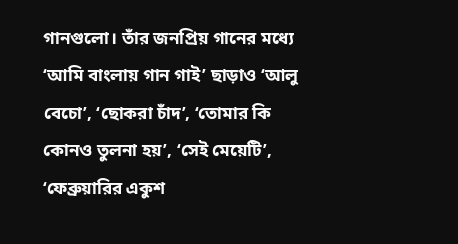গানগুলো। তাঁর জনপ্রিয় গানের মধ্যে ‘আমি বাংলায় গান গাই’ ছাড়াও ‘আলু বেচো’, ‘ছোকরা চাঁদ’, ‘তোমার কি কোনও তুলনা হয়’, ‘সেই মেয়েটি’, ‘ফেব্রুয়ারির একুশ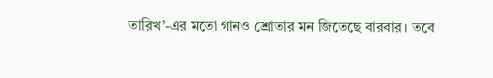তারিখ’-এর মতো গানও শ্রোতার মন জিতেছে বারবার। তবে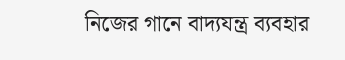নিজের গানে বাদ্যযন্ত্র ব্যবহার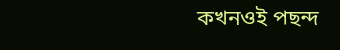কখনওই পছন্দ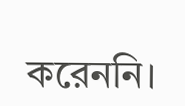করেননি।